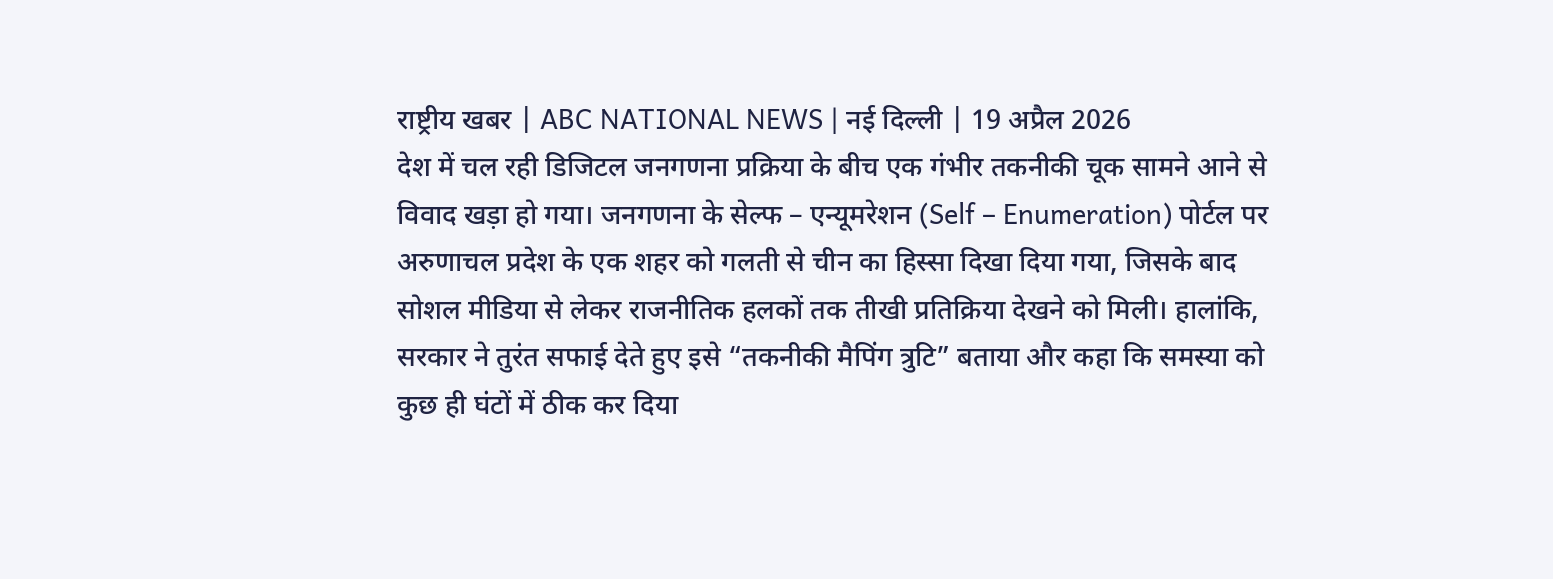राष्ट्रीय खबर | ABC NATIONAL NEWS | नई दिल्ली | 19 अप्रैल 2026
देश में चल रही डिजिटल जनगणना प्रक्रिया के बीच एक गंभीर तकनीकी चूक सामने आने से विवाद खड़ा हो गया। जनगणना के सेल्फ – एन्यूमरेशन (Self – Enumeration) पोर्टल पर अरुणाचल प्रदेश के एक शहर को गलती से चीन का हिस्सा दिखा दिया गया, जिसके बाद सोशल मीडिया से लेकर राजनीतिक हलकों तक तीखी प्रतिक्रिया देखने को मिली। हालांकि, सरकार ने तुरंत सफाई देते हुए इसे “तकनीकी मैपिंग त्रुटि” बताया और कहा कि समस्या को कुछ ही घंटों में ठीक कर दिया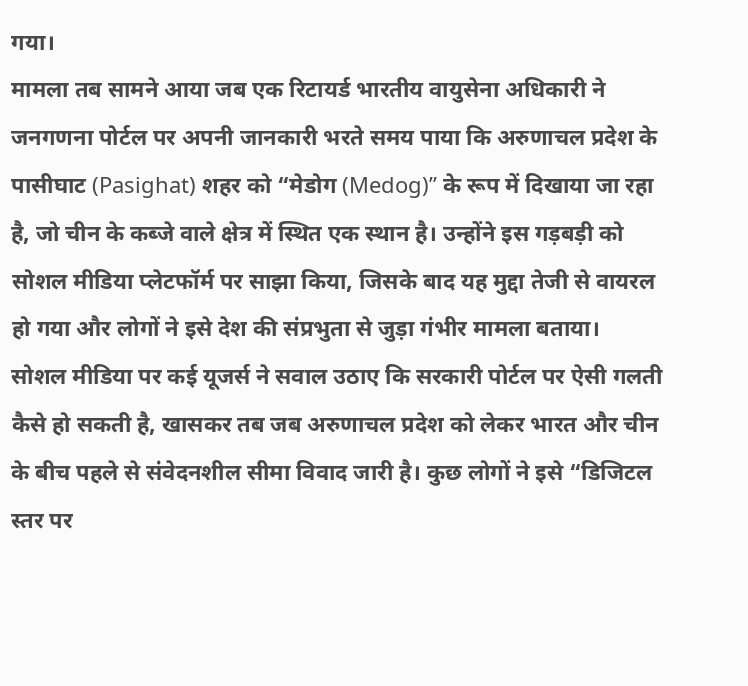गया।
मामला तब सामने आया जब एक रिटायर्ड भारतीय वायुसेना अधिकारी ने जनगणना पोर्टल पर अपनी जानकारी भरते समय पाया कि अरुणाचल प्रदेश के पासीघाट (Pasighat) शहर को “मेडोग (Medog)” के रूप में दिखाया जा रहा है, जो चीन के कब्जे वाले क्षेत्र में स्थित एक स्थान है। उन्होंने इस गड़बड़ी को सोशल मीडिया प्लेटफॉर्म पर साझा किया, जिसके बाद यह मुद्दा तेजी से वायरल हो गया और लोगों ने इसे देश की संप्रभुता से जुड़ा गंभीर मामला बताया।
सोशल मीडिया पर कई यूजर्स ने सवाल उठाए कि सरकारी पोर्टल पर ऐसी गलती कैसे हो सकती है, खासकर तब जब अरुणाचल प्रदेश को लेकर भारत और चीन के बीच पहले से संवेदनशील सीमा विवाद जारी है। कुछ लोगों ने इसे “डिजिटल स्तर पर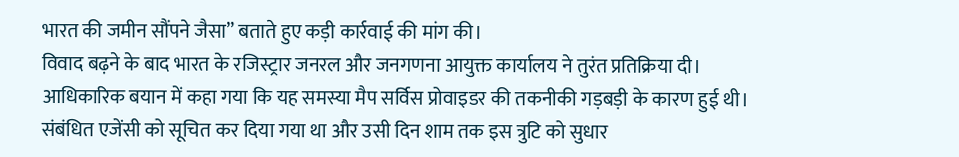भारत की जमीन सौंपने जैसा” बताते हुए कड़ी कार्रवाई की मांग की।
विवाद बढ़ने के बाद भारत के रजिस्ट्रार जनरल और जनगणना आयुक्त कार्यालय ने तुरंत प्रतिक्रिया दी। आधिकारिक बयान में कहा गया कि यह समस्या मैप सर्विस प्रोवाइडर की तकनीकी गड़बड़ी के कारण हुई थी। संबंधित एजेंसी को सूचित कर दिया गया था और उसी दिन शाम तक इस त्रुटि को सुधार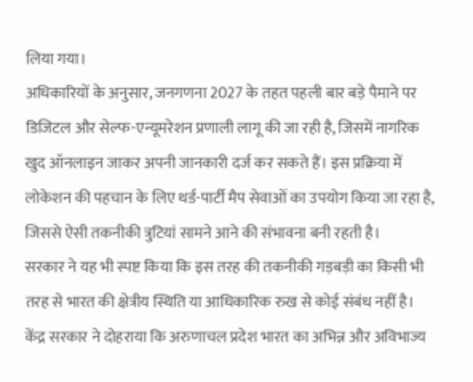लिया गया।
अधिकारियों के अनुसार, जनगणना 2027 के तहत पहली बार बड़े पैमाने पर डिजिटल और सेल्फ-एन्यूमरेशन प्रणाली लागू की जा रही है, जिसमें नागरिक खुद ऑनलाइन जाकर अपनी जानकारी दर्ज कर सकते हैं। इस प्रक्रिया में लोकेशन की पहचान के लिए थर्ड-पार्टी मैप सेवाओं का उपयोग किया जा रहा है, जिससे ऐसी तकनीकी त्रुटियां सामने आने की संभावना बनी रहती है।
सरकार ने यह भी स्पष्ट किया कि इस तरह की तकनीकी गड़बड़ी का किसी भी तरह से भारत की क्षेत्रीय स्थिति या आधिकारिक रुख से कोई संबंध नहीं है। केंद्र सरकार ने दोहराया कि अरुणाचल प्रदेश भारत का अभिन्न और अविभाज्य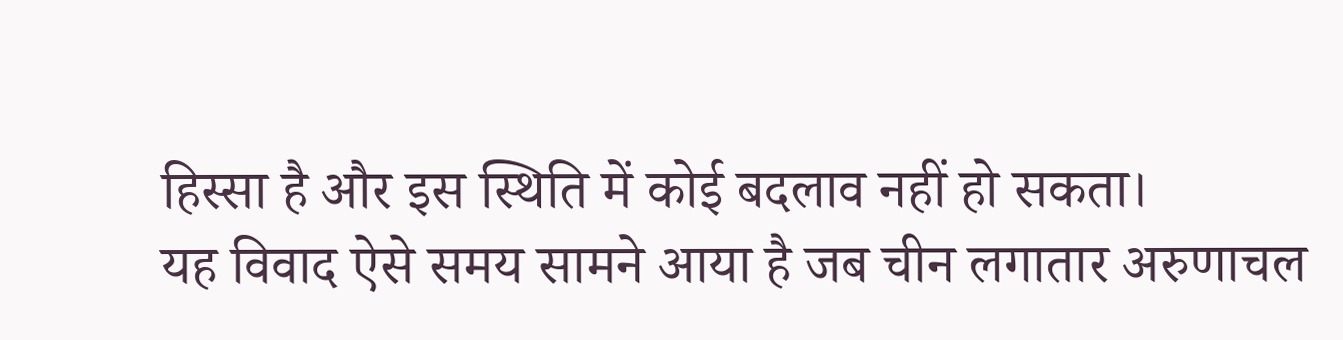हिस्सा है और इस स्थिति में कोई बदलाव नहीं हो सकता।
यह विवाद ऐसे समय सामने आया है जब चीन लगातार अरुणाचल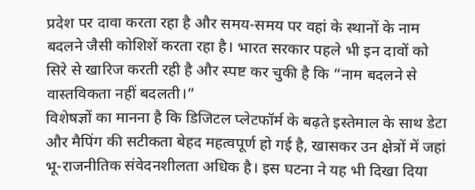प्रदेश पर दावा करता रहा है और समय-समय पर वहां के स्थानों के नाम बदलने जैसी कोशिशें करता रहा है। भारत सरकार पहले भी इन दावों को सिरे से खारिज करती रही है और स्पष्ट कर चुकी है कि “नाम बदलने से वास्तविकता नहीं बदलती।”
विशेषज्ञों का मानना है कि डिजिटल प्लेटफॉर्म के बढ़ते इस्तेमाल के साथ डेटा और मैपिंग की सटीकता बेहद महत्वपूर्ण हो गई है, खासकर उन क्षेत्रों में जहां भू-राजनीतिक संवेदनशीलता अधिक है। इस घटना ने यह भी दिखा दिया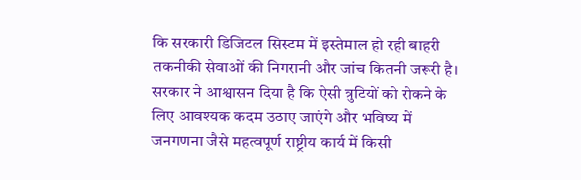कि सरकारी डिजिटल सिस्टम में इस्तेमाल हो रही बाहरी तकनीकी सेवाओं की निगरानी और जांच कितनी जरूरी है। सरकार ने आश्वासन दिया है कि ऐसी त्रुटियों को रोकने के लिए आवश्यक कदम उठाए जाएंगे और भविष्य में जनगणना जैसे महत्वपूर्ण राष्ट्रीय कार्य में किसी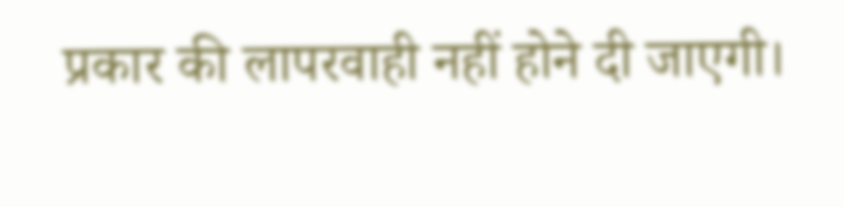प्रकार की लापरवाही नहीं होने दी जाएगी।